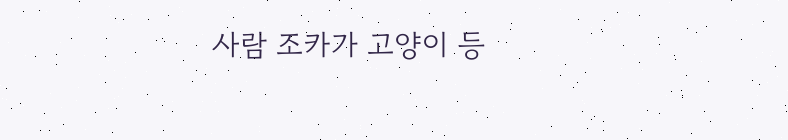사람 조카가 고양이 등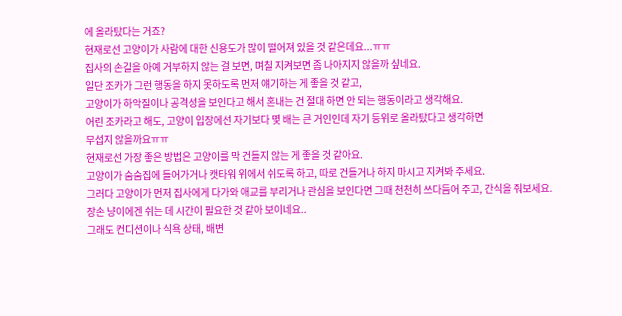에 올라탔다는 거죠?
현재로선 고양이가 사람에 대한 신용도가 많이 떨어져 있을 것 같은데요...ㅠㅠ
집사의 손길을 아예 거부하지 않는 걸 보면, 며칠 지켜보면 좀 나아지지 않을까 싶네요.
일단 조카가 그런 행동을 하지 못하도록 먼저 얘기하는 게 좋을 것 같고,
고양이가 하악질이나 공격성을 보인다고 해서 혼내는 건 절대 하면 안 되는 행동이라고 생각해요.
어린 조카라고 해도, 고양이 입장에선 자기보다 몇 배는 큰 거인인데 자기 등위로 올라탔다고 생각하면
무섭지 않을까요ㅠㅠ
현재로선 가장 좋은 방법은 고양이를 막 건들지 않는 게 좋을 것 같아요.
고양이가 숨숨집에 들어가거나 캣타워 위에서 쉬도록 하고, 따로 건들거나 하지 마시고 지켜봐 주세요.
그러다 고양이가 먼저 집사에게 다가와 애교를 부리거나 관심을 보인다면 그때 천천히 쓰다듬어 주고, 간식을 줘보세요.
장손 냥이에겐 쉬는 데 시간이 필요한 것 같아 보이네요..
그래도 컨디션이나 식욕 상태, 배변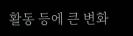활동 등에 큰 변화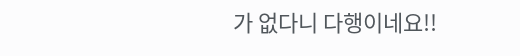가 없다니 다행이네요!!